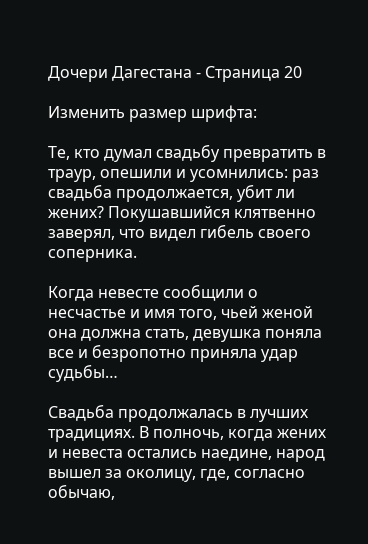Дочери Дагестана - Страница 20

Изменить размер шрифта:

Те, кто думал свадьбу превратить в траур, опешили и усомнились: раз свадьба продолжается, убит ли жених? Покушавшийся клятвенно заверял, что видел гибель своего соперника.

Когда невесте сообщили о несчастье и имя того, чьей женой она должна стать, девушка поняла все и безропотно приняла удар судьбы…

Свадьба продолжалась в лучших традициях. В полночь, когда жених и невеста остались наедине, народ вышел за околицу, где, согласно обычаю,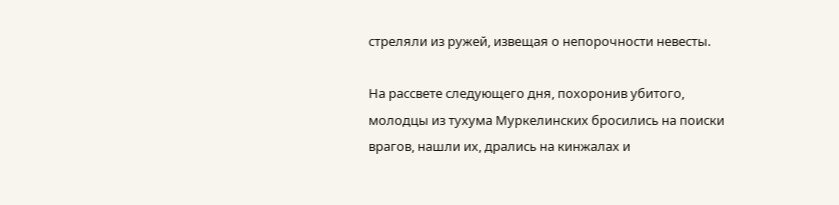стреляли из ружей, извещая о непорочности невесты.

На рассвете следующего дня, похоронив убитого, молодцы из тухума Муркелинских бросились на поиски врагов, нашли их, дрались на кинжалах и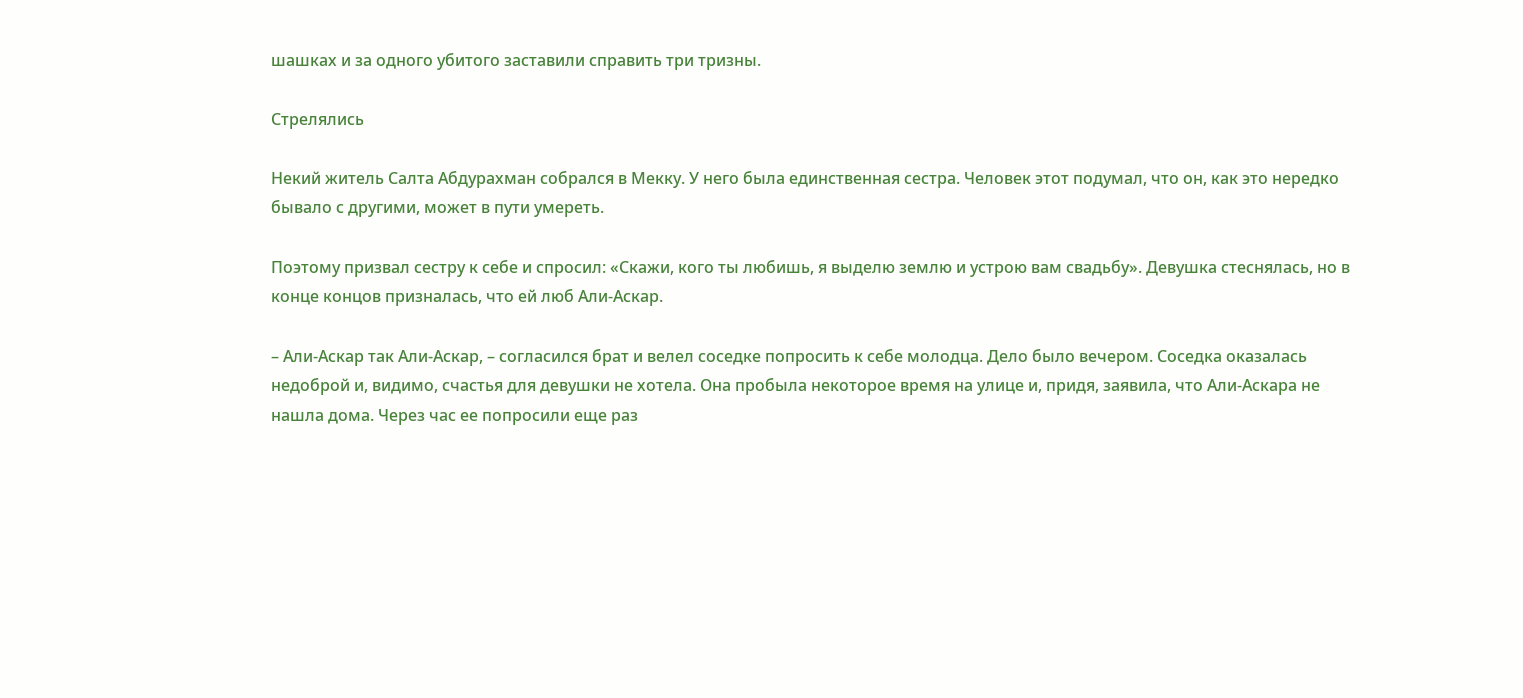шашках и за одного убитого заставили справить три тризны.

Стрелялись

Некий житель Салта Абдурахман собрался в Мекку. У него была единственная сестра. Человек этот подумал, что он, как это нередко бывало с другими, может в пути умереть.

Поэтому призвал сестру к себе и спросил: «Скажи, кого ты любишь, я выделю землю и устрою вам свадьбу». Девушка стеснялась, но в конце концов призналась, что ей люб Али-Аскар.

– Али-Аскар так Али-Аскар, – согласился брат и велел соседке попросить к себе молодца. Дело было вечером. Соседка оказалась недоброй и, видимо, счастья для девушки не хотела. Она пробыла некоторое время на улице и, придя, заявила, что Али-Аскара не нашла дома. Через час ее попросили еще раз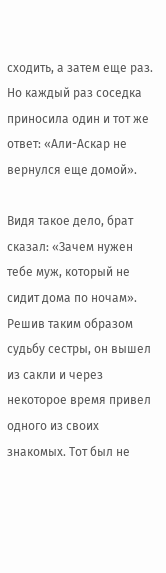сходить, а затем еще раз. Но каждый раз соседка приносила один и тот же ответ: «Али-Аскар не вернулся еще домой».

Видя такое дело, брат сказал: «Зачем нужен тебе муж, который не сидит дома по ночам». Решив таким образом судьбу сестры, он вышел из сакли и через некоторое время привел одного из своих знакомых. Тот был не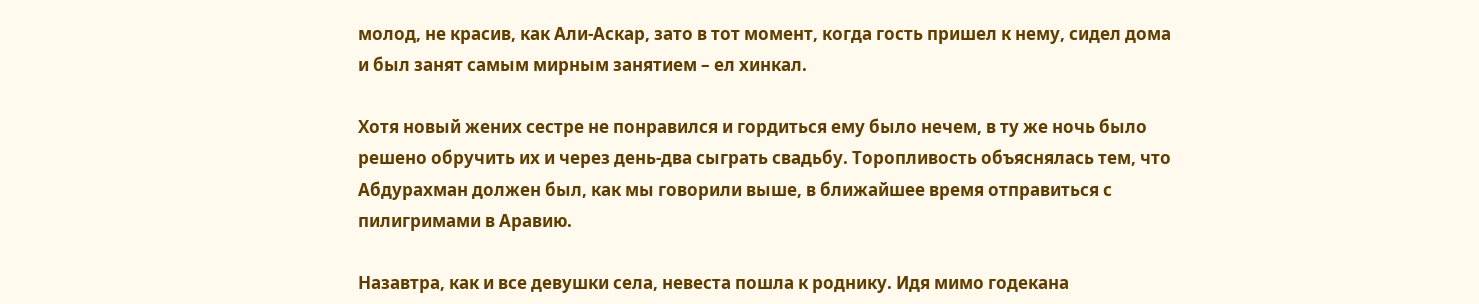молод, не красив, как Али-Аскар, зато в тот момент, когда гость пришел к нему, сидел дома и был занят самым мирным занятием – ел хинкал.

Хотя новый жених сестре не понравился и гордиться ему было нечем, в ту же ночь было решено обручить их и через день-два сыграть свадьбу. Торопливость объяснялась тем, что Абдурахман должен был, как мы говорили выше, в ближайшее время отправиться с пилигримами в Аравию.

Назавтра, как и все девушки села, невеста пошла к роднику. Идя мимо годекана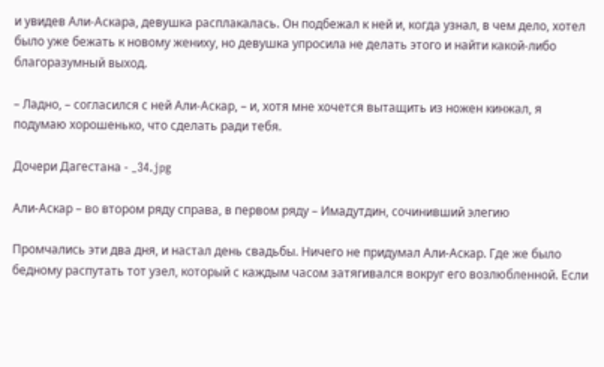и увидев Али-Аскара, девушка расплакалась. Он подбежал к ней и, когда узнал, в чем дело, хотел было уже бежать к новому жениху, но девушка упросила не делать этого и найти какой-либо благоразумный выход.

– Ладно, – согласился с ней Али-Аскар, – и, хотя мне хочется вытащить из ножен кинжал, я подумаю хорошенько, что сделать ради тебя.

Дочери Дагестана - _34.jpg

Али-Аскар – во втором ряду справа, в первом ряду – Имадутдин, сочинивший элегию

Промчались эти два дня, и настал день свадьбы. Ничего не придумал Али-Аскар. Где же было бедному распутать тот узел, который с каждым часом затягивался вокруг его возлюбленной. Если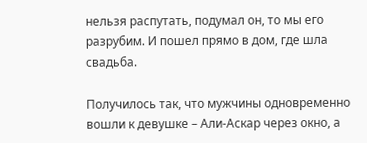нельзя распутать, подумал он, то мы его разрубим. И пошел прямо в дом, где шла свадьба.

Получилось так, что мужчины одновременно вошли к девушке – Али-Аскар через окно, а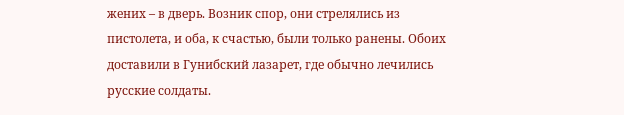жених – в дверь. Возник спор, они стрелялись из пистолета, и оба, к счастью, были только ранены. Обоих доставили в Гунибский лазарет, где обычно лечились русские солдаты.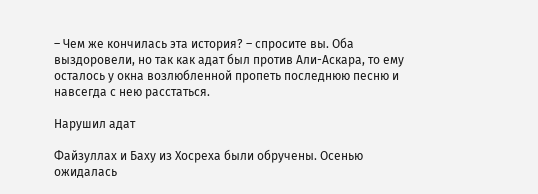– Чем же кончилась эта история? – спросите вы. Оба выздоровели, но так как адат был против Али-Аскара, то ему осталось у окна возлюбленной пропеть последнюю песню и навсегда с нею расстаться.

Нарушил адат

Файзуллах и Баху из Хосреха были обручены. Осенью ожидалась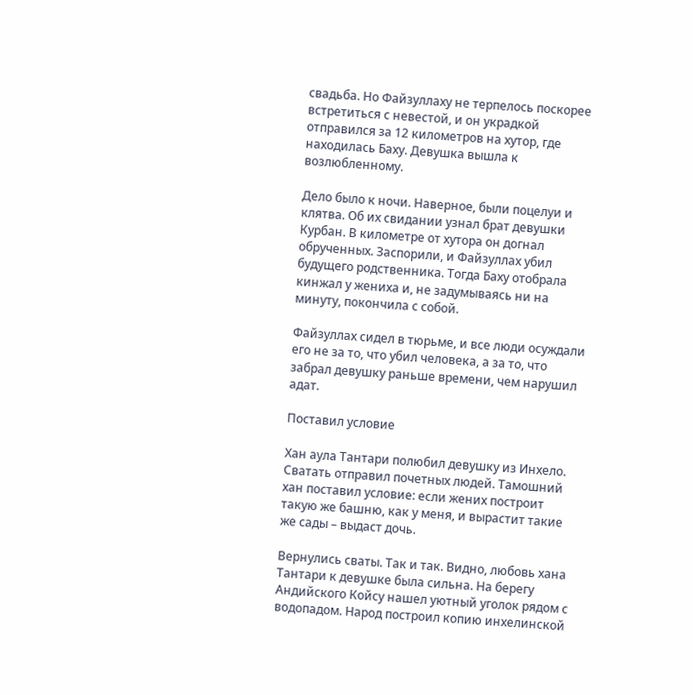свадьба. Но Файзуллаху не терпелось поскорее встретиться с невестой, и он украдкой отправился за 12 километров на хутор, где находилась Баху. Девушка вышла к возлюбленному.

Дело было к ночи. Наверное, были поцелуи и клятва. Об их свидании узнал брат девушки Курбан. В километре от хутора он догнал обрученных. Заспорили, и Файзуллах убил будущего родственника. Тогда Баху отобрала кинжал у жениха и, не задумываясь ни на минуту, покончила с собой.

Файзуллах сидел в тюрьме, и все люди осуждали его не за то, что убил человека, а за то, что забрал девушку раньше времени, чем нарушил адат.

Поставил условие

Хан аула Тантари полюбил девушку из Инхело. Сватать отправил почетных людей. Тамошний хан поставил условие: если жених построит такую же башню, как у меня, и вырастит такие же сады – выдаст дочь.

Вернулись сваты. Так и так. Видно, любовь хана Тантари к девушке была сильна. На берегу Андийского Койсу нашел уютный уголок рядом с водопадом. Народ построил копию инхелинской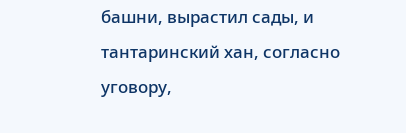башни, вырастил сады, и тантаринский хан, согласно уговору,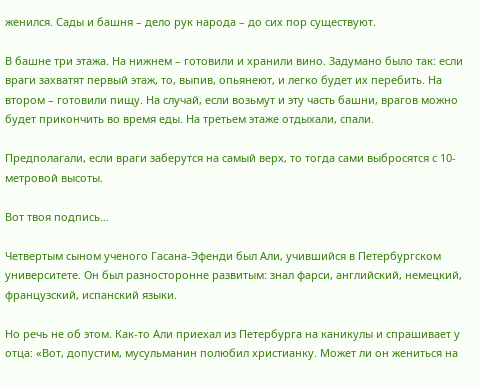женился. Сады и башня – дело рук народа – до сих пор существуют.

В башне три этажа. На нижнем – готовили и хранили вино. Задумано было так: если враги захватят первый этаж, то, выпив, опьянеют, и легко будет их перебить. На втором – готовили пищу. На случай, если возьмут и эту часть башни, врагов можно будет прикончить во время еды. На третьем этаже отдыхали, спали.

Предполагали, если враги заберутся на самый верх, то тогда сами выбросятся с 10-метровой высоты.

Вот твоя подпись…

Четвертым сыном ученого Гасана-Эфенди был Али, учившийся в Петербургском университете. Он был разносторонне развитым: знал фарси, английский, немецкий, французский, испанский языки.

Но речь не об этом. Как-то Али приехал из Петербурга на каникулы и спрашивает у отца: «Вот, допустим, мусульманин полюбил христианку. Может ли он жениться на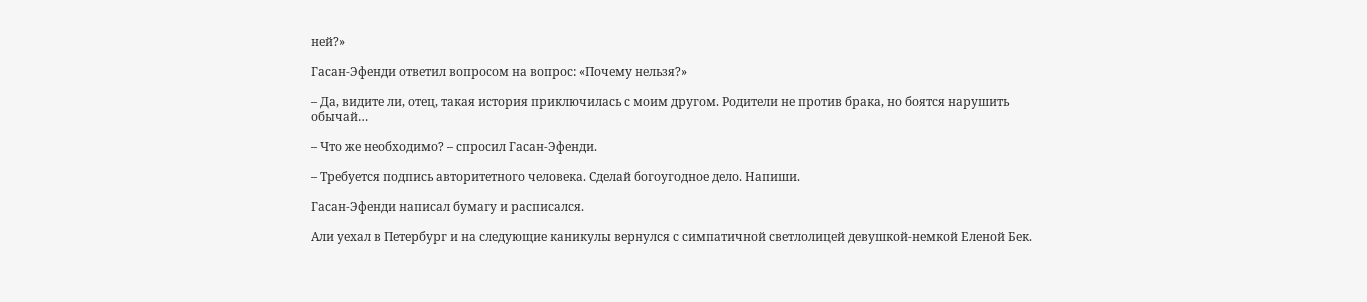ней?»

Гасан-Эфенди ответил вопросом на вопрос: «Почему нельзя?»

– Да, видите ли, отец, такая история приключилась с моим другом. Родители не против брака, но боятся нарушить обычай…

– Что же необходимо? – спросил Гасан-Эфенди.

– Требуется подпись авторитетного человека. Сделай богоугодное дело. Напиши.

Гасан-Эфенди написал бумагу и расписался.

Али уехал в Петербург и на следующие каникулы вернулся с симпатичной светлолицей девушкой-немкой Еленой Бек.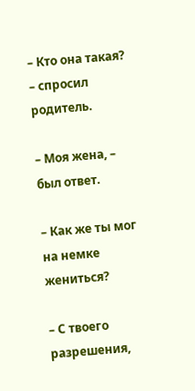– Кто она такая? – спросил родитель.

– Моя жена, – был ответ.

– Как же ты мог на немке жениться?

– С твоего разрешения,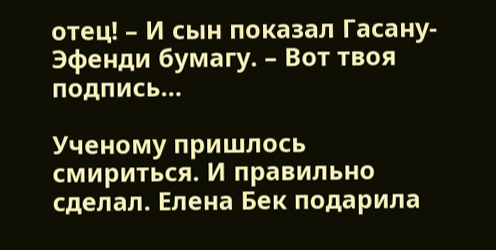отец! – И сын показал Гасану-Эфенди бумагу. – Вот твоя подпись…

Ученому пришлось смириться. И правильно сделал. Елена Бек подарила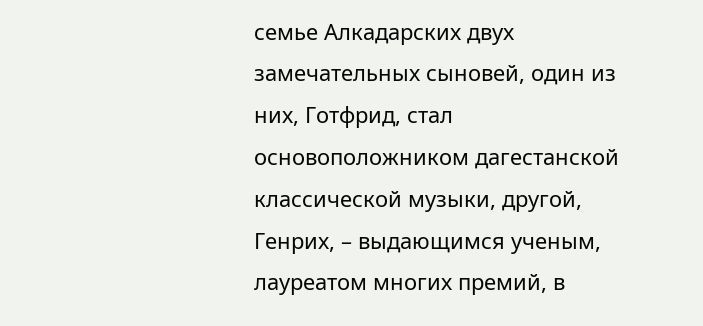семье Алкадарских двух замечательных сыновей, один из них, Готфрид, стал основоположником дагестанской классической музыки, другой, Генрих, – выдающимся ученым, лауреатом многих премий, в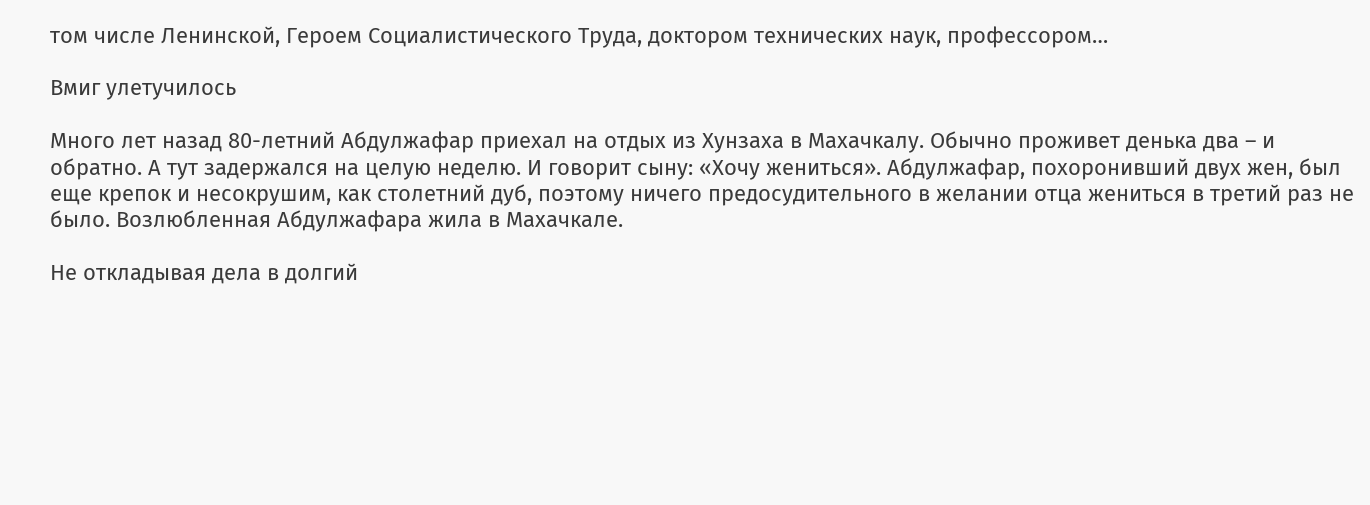том числе Ленинской, Героем Социалистического Труда, доктором технических наук, профессором…

Вмиг улетучилось

Много лет назад 80-летний Абдулжафар приехал на отдых из Хунзаха в Махачкалу. Обычно проживет денька два – и обратно. А тут задержался на целую неделю. И говорит сыну: «Хочу жениться». Абдулжафар, похоронивший двух жен, был еще крепок и несокрушим, как столетний дуб, поэтому ничего предосудительного в желании отца жениться в третий раз не было. Возлюбленная Абдулжафара жила в Махачкале.

Не откладывая дела в долгий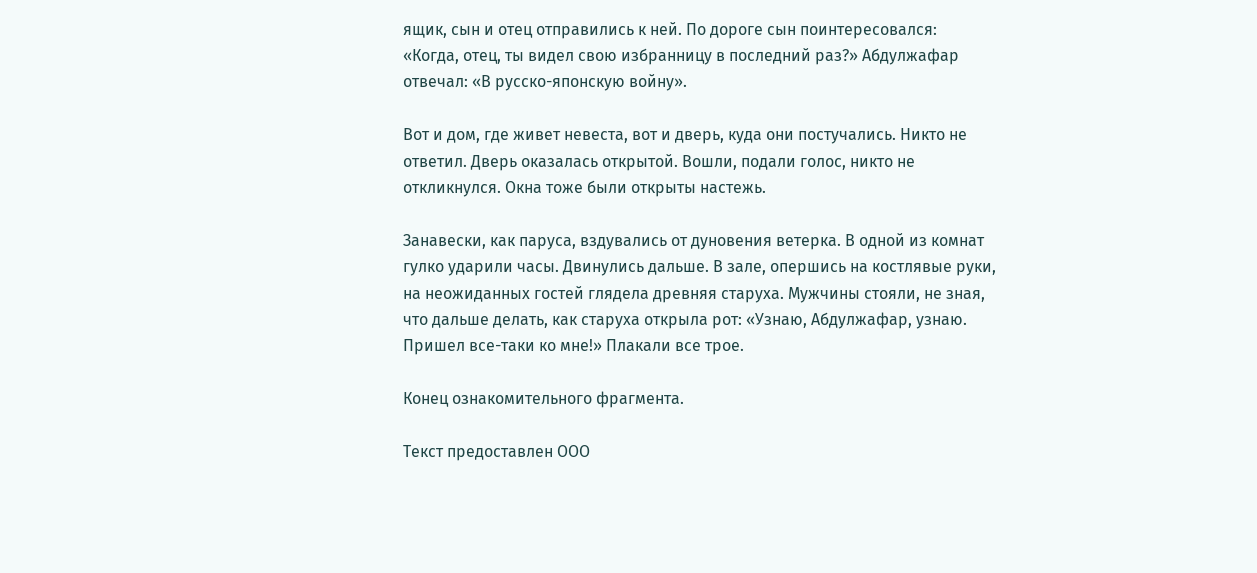ящик, сын и отец отправились к ней. По дороге сын поинтересовался: «Когда, отец, ты видел свою избранницу в последний раз?» Абдулжафар отвечал: «В русско-японскую войну».

Вот и дом, где живет невеста, вот и дверь, куда они постучались. Никто не ответил. Дверь оказалась открытой. Вошли, подали голос, никто не откликнулся. Окна тоже были открыты настежь.

Занавески, как паруса, вздувались от дуновения ветерка. В одной из комнат гулко ударили часы. Двинулись дальше. В зале, опершись на костлявые руки, на неожиданных гостей глядела древняя старуха. Мужчины стояли, не зная, что дальше делать, как старуха открыла рот: «Узнаю, Абдулжафар, узнаю. Пришел все-таки ко мне!» Плакали все трое.

Конец ознакомительного фрагмента.

Текст предоставлен ООО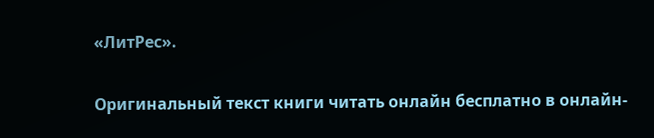«ЛитРес».

Оригинальный текст книги читать онлайн бесплатно в онлайн-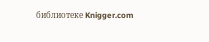библиотеке Knigger.com